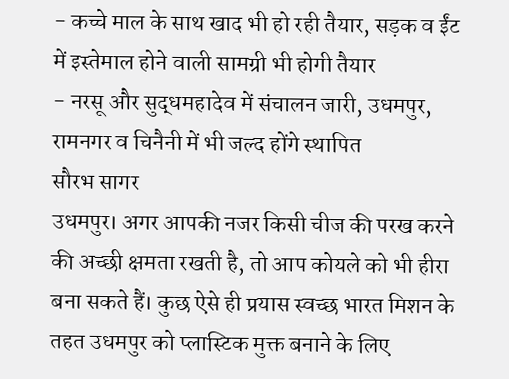- कच्चे माल के साथ खाद भी हो रही तैयार, सड़क व ईंट में इस्तेमाल होने वाली सामग्री भी होगी तैयार
- नरसू और सुद्धमहादेव में संचालन जारी, उधमपुर, रामनगर व चिनैनी में भी जल्द होंगे स्थापित
सौरभ सागर
उधमपुर। अगर आपकी नजर किसी चीज की परख करने की अच्छी क्षमता रखती है, तो आप कोयले को भी हीरा बना सकते हैं। कुछ ऐसे ही प्रयास स्वच्छ भारत मिशन के तहत उधमपुर को प्लास्टिक मुक्त बनाने के लिए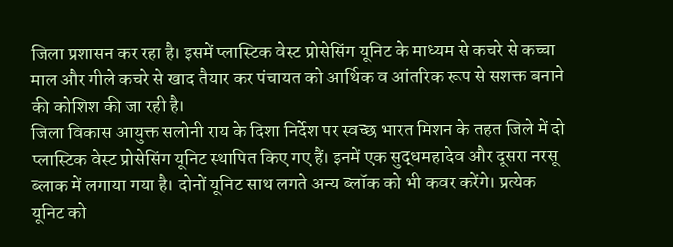जिला प्रशासन कर रहा है। इसमें प्लास्टिक वेस्ट प्रोसेसिंग यूनिट के माध्यम से कचरे से कच्चा माल और गीले कचरे से खाद तैयार कर पंचायत को आर्थिक व आंतरिक रूप से सशक्त बनाने की कोशिश की जा रही है।
जिला विकास आयुक्त सलोनी राय के दिशा निर्देश पर स्वच्छ भारत मिशन के तहत जिले में दो प्लास्टिक वेस्ट प्रोसेसिंग यूनिट स्थापित किए गए हैं। इनमें एक सुद्धमहादेव और दूसरा नरसू ब्लाक में लगाया गया है। दोनों यूनिट साथ लगते अन्य ब्लॉक को भी कवर करेंगे। प्रत्येक यूनिट को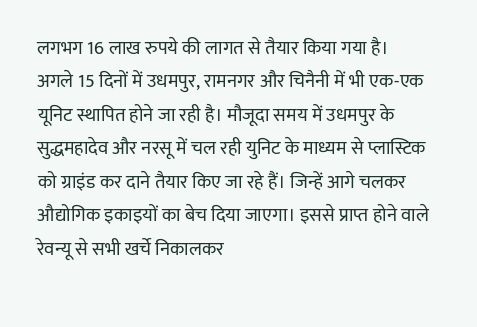लगभग 16 लाख रुपये की लागत से तैयार किया गया है। अगले 15 दिनों में उधमपुर, रामनगर और चिनैनी में भी एक-एक यूनिट स्थापित होने जा रही है। मौजूदा समय में उधमपुर के सुद्धमहादेव और नरसू में चल रही युनिट के माध्यम से प्लास्टिक को ग्राइंड कर दाने तैयार किए जा रहे हैं। जिन्हें आगे चलकर औद्योगिक इकाइयों का बेच दिया जाएगा। इससे प्राप्त होने वाले रेवन्यू से सभी खर्चे निकालकर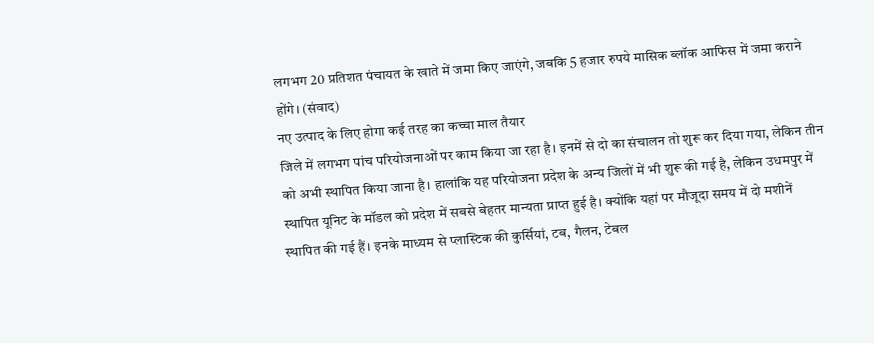लगभग 20 प्रतिशत पंचायत के खाते में जमा किए जाएंगे, जबकि 5 हजार रुपये मासिक ब्लॉक आफिस में जमा कराने होंगे। (संवाद)
नए उत्पाद के लिए होगा कई तरह का कच्चा माल तैयार
जिले में लगभग पांच परियोजनाओं पर काम किया जा रहा है। इनमें से दो का संचालन तो शुरू कर दिया गया, लेकिन तीन को अभी स्थापित किया जाना है। हालांकि यह परियोजना प्रदेश के अन्य जिलों में भी शुरू की गई है, लेकिन उधमपुर में स्थापित यूनिट के मॉडल को प्रदेश में सबसे बेहतर मान्यता प्राप्त हुई है। क्योंकि यहां पर मौजूदा समय में दो मशीनें स्थापित की गई हैं। इनके माध्यम से प्लास्टिक की कुर्सियां, टब, गैलन, टेबल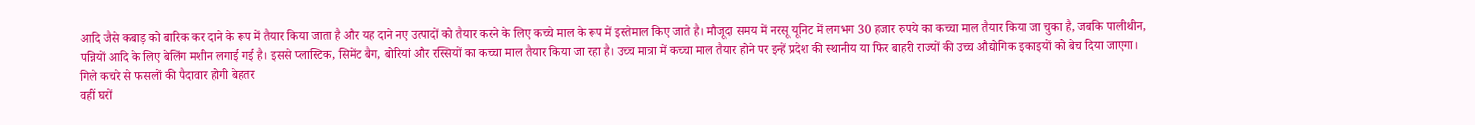आदि जैसे कबाड़ को बारिक कर दाने के रूप में तैयार किया जाता है और यह दाने नए उत्पादों को तैयार करने के लिए कच्चे माल के रूप में इस्तेमाल किए जाते है। मौजूदा समय में नरसू यूनिट में लगभग 30 हजार रुपये का कच्चा माल तैयार किया जा चुका है, जबकि पालीथीन, पन्नियों आदि के लिए बेलिंग मशीन लगाई गई है। इससे प्लास्टिक, सिमेंट बैग, बोरियां और रस्सियों का कच्चा माल तैयार किया जा रहा है। उच्च मात्रा में कच्चा माल तैयार होने पर इन्हें प्रदेश की स्थानीय या फिर बाहरी राज्यों की उच्च औद्योगिक इकाइयों को बेच दिया जाएगा।
गिले कचरे से फसलों की पैदावार होगी बेहतर
वहीं घरों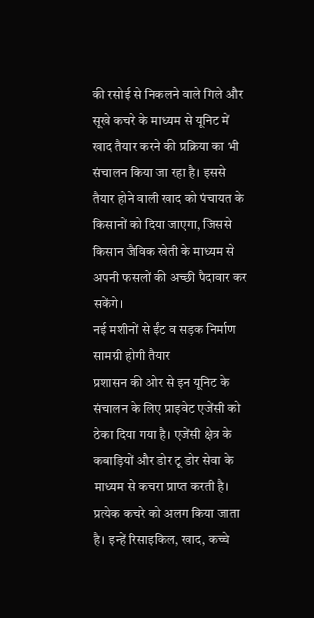की रसोई से निकलने वाले गिले और सूखे कचरे के माध्यम से यूनिट में खाद तैयार करने की प्रक्रिया का भी संचालन किया जा रहा है। इससे तैयार होने वाली खाद को पंचायत के किसानों को दिया जाएगा, जिससे किसान जैविक खेती के माध्यम से अपनी फसलों की अच्छी पैदावार कर सकेंगे।
नई मशीनों से ईंट व सड़क निर्माण सामग्री होगी तैयार
प्रशासन की ओर से इन यूनिट के संचालन के लिए प्राइवेट एजेंसी को ठेका दिया गया है। एजेंसी क्षेत्र के कबाड़ियों और डोर टू डोर सेवा के माध्यम से कचरा प्राप्त करती है। प्रत्येक कचरे को अलग किया जाता है। इन्हें रिसाइकिल, खाद, कच्चे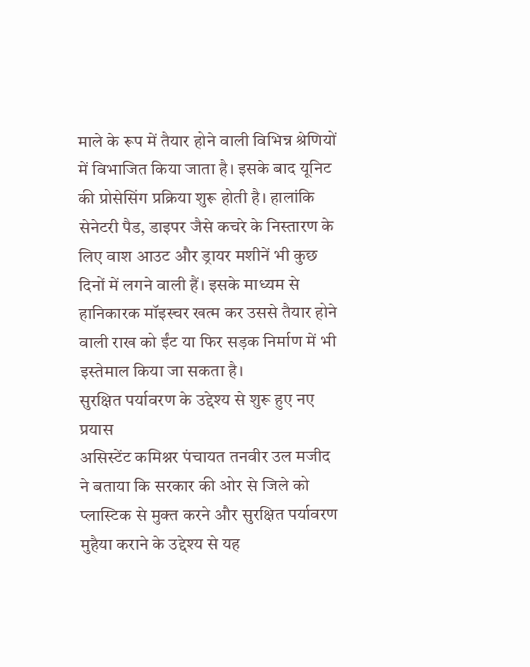माले के रूप में तैयार होने वाली विभिन्न श्रेणियों में विभाजित किया जाता है। इसके बाद यूनिट की प्रोसेसिंग प्रक्रिया शुरू होती है। हालांकि सेनेटरी पैड, डाइपर जैसे कचरे के निस्तारण के लिए वाश आउट और ड्रायर मशीनें भी कुछ दिनों में लगने वाली हैं। इसके माध्यम से हानिकारक मॉइस्चर खत्म कर उससे तैयार होने वाली राख को ईंट या फिर सड़क निर्माण में भी इस्तेमाल किया जा सकता है।
सुरक्षित पर्यावरण के उद्देश्य से शुरू हुए नए प्रयास
असिस्टेंट कमिश्नर पंचायत तनवीर उल मजीद ने बताया कि सरकार की ओर से जिले को प्लास्टिक से मुक्त करने और सुरक्षित पर्यावरण मुहैया कराने के उद्देश्य से यह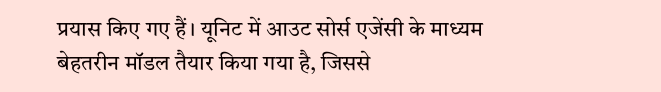प्रयास किए गए हैं। यूनिट में आउट सोर्स एजेंसी के माध्यम बेहतरीन मॉडल तैयार किया गया है, जिससे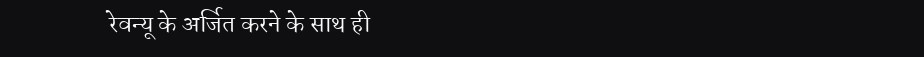रेवन्यू के अर्जित करने के साथ ही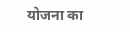योजना का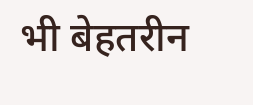भी बेहतरीन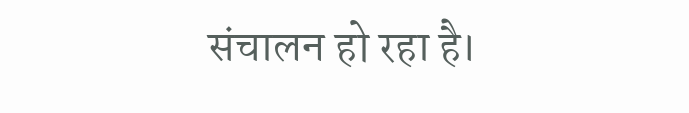संचालन हो रहा है।